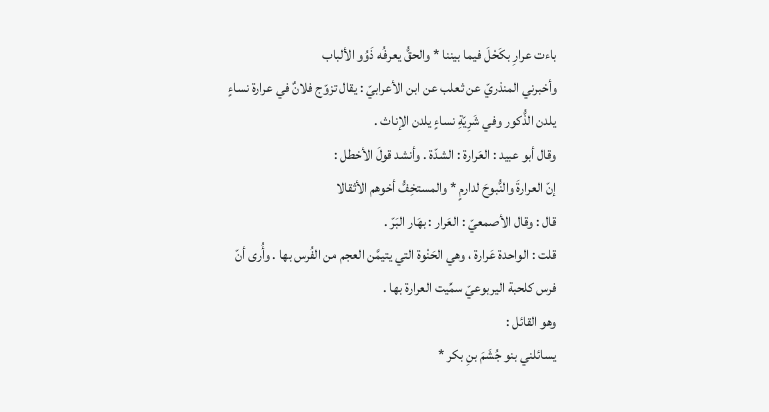باءت عرارِ بكَحْلَ فيما بيننا * والحقُّ يعرفُه ذَوُو الألباب
وأخبرني المنذريّ عن ثعلب عن ابن الأعرابيّ : يقال تزوّج فلانٌ في عرارة نساءٍ يلدن الذُّكور وفي شَرِيّةِ نساءٍ يلدن الإناث .
وقال أبو عبيد : العَرارة : الشدّة . وأنشد قولَ الأخطل :
إنّ العرارةَ والنُّبوحَ لدارمٍ * والمستخِفُّ أخوهم الأثقالا
قال : وقال الأصمعيّ : العَرار : بهَار البَرّ .
قلت : الواحدة عَرارة ، وهي الحَنْوة التي يتيمَّن العجم من الفُرس بها . وأُرى أنّ فرس كلحبة اليربوعيّ سمِّيت العرارة بها .
وهو القائل :
يسائلني بنو جُشَمَ بنِ بكر *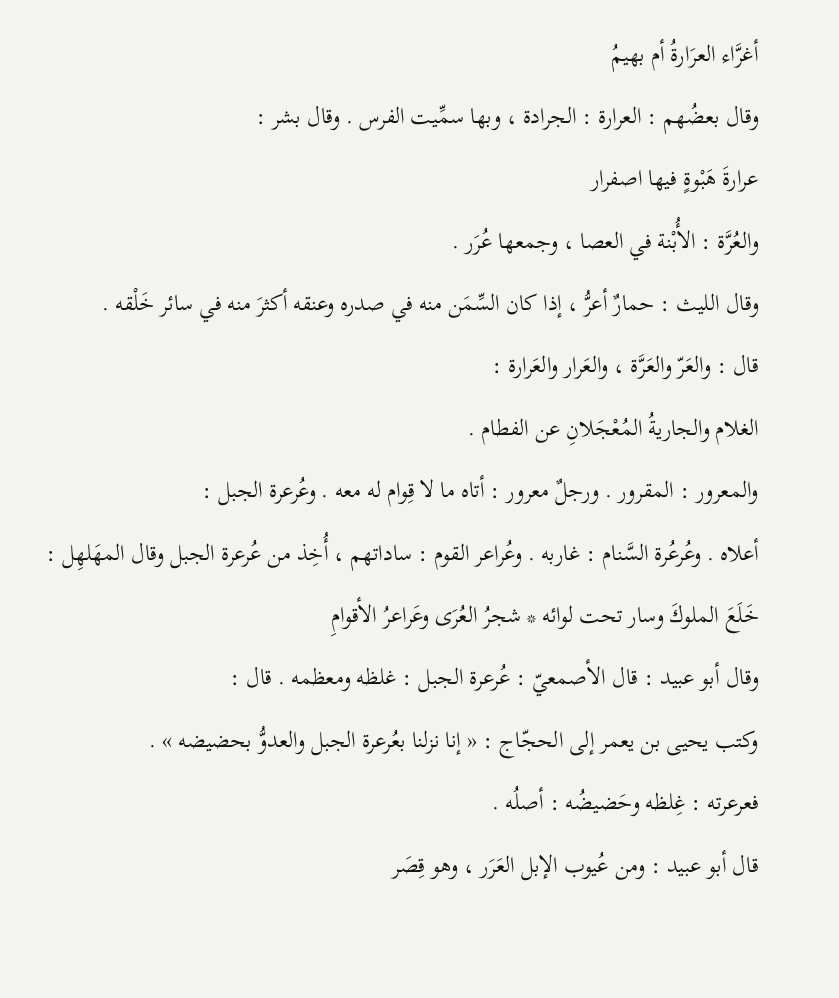أغرَّاء العرَارةُ أم بهيمُ
وقال بعضُهم : العرارة : الجرادة ، وبها سمِّيت الفرس . وقال بشر :
عرارةَ هَبْوةٍ فيها اصفرار
والعُرَّة : الأُبْنة في العصا ، وجمعها عُرَر .
وقال الليث : حمارٌ أعرُّ ، إذا كان السِّمَن منه في صدره وعنقه أكثرَ منه في سائر خَلْقه .
قال : والعَرّ والعَرَّة ، والعَرار والعَرارة :
الغلام والجاريةُ المُعْجَلانِ عن الفطام .
والمعرور : المقرور . ورجلٌ معرور : أتاه ما لا قِوام له معه . وعُرعرة الجبل :
أعلاه . وعُرعُرة السَّنام : غاربه . وعُراعر القوم : ساداتهم ، أُخِذ من عُرعرة الجبل وقال المهَلهِل :
خَلَعَ الملوكَ وسار تحت لوائه * شجرُ العُرَى وعَراعرُ الأقوامِ
وقال أبو عبيد : قال الأصمعيّ : عُرعرة الجبل : غلظه ومعظمه . قال :
وكتب يحيى بن يعمر إلى الحجّاج : « إنا نزلنا بعُرعرة الجبل والعدوُّ بحضيضه » .
فعرعرته : غِلظه وحَضيضُه : أصلُه .
قال أبو عبيد : ومن عُيوب الإبل العَرَر ، وهو قِصَر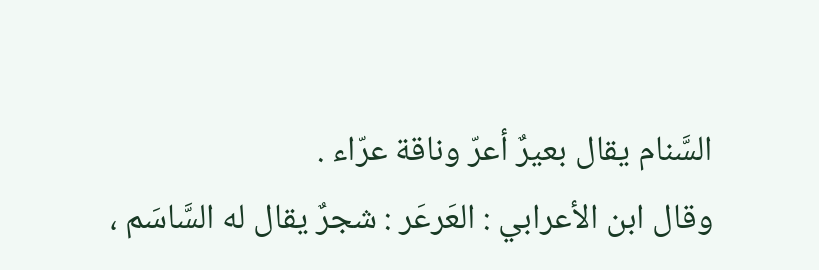السَّنام يقال بعيرٌ أعرّ وناقة عرّاء .
وقال ابن الأعرابي : العَرعَر : شجرٌ يقال له السَّاسَم ،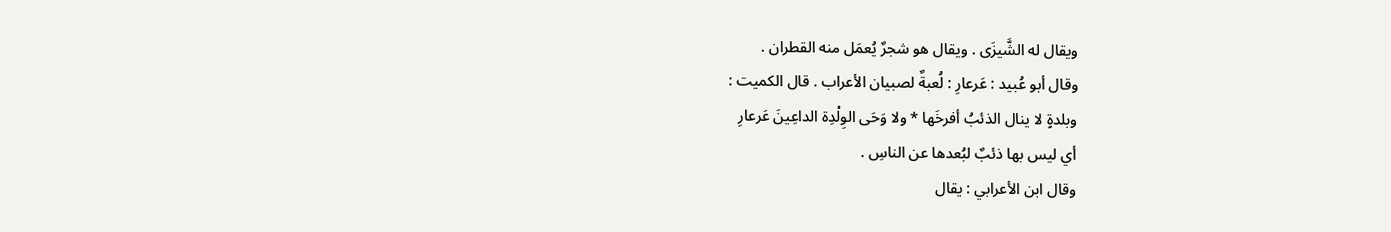ويقال له الشَّيزَى . ويقال هو شجرٌ يُعمَل منه القطران .
وقال أبو عُبيد : عَرعارِ : لُعبةٌ لصبيان الأعراب . قال الكميت :
وبلدةٍ لا ينال الذئبُ أفرخَها * ولا وَحَى الوِلْدِة الداعِينَ عَرعارِ
أي ليس بها ذئبٌ لبُعدها عن الناسِ .
وقال ابن الأعرابي : يقال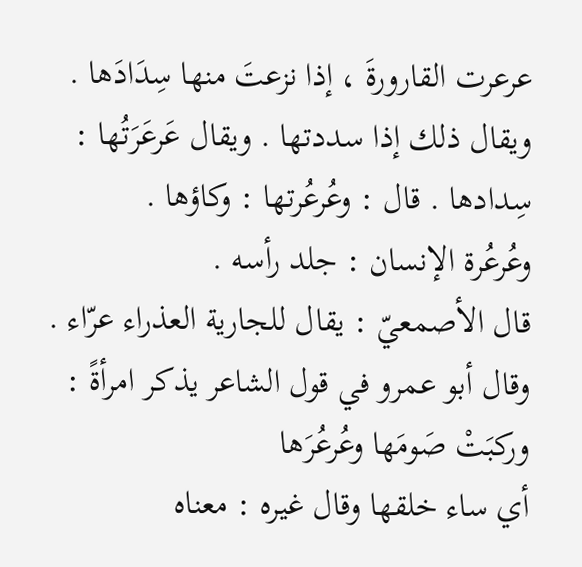عرعرت القارورةَ ، إذا نزعتَ منها سِدَادَها . ويقال ذلك إذا سددتها . ويقال عَرعَرَتُها :
سِدادها . قال : وعُرعُرتها : وكاؤها .
وعُرعُرة الإنسان : جلد رأسه .
قال الأصمعيّ : يقال للجارية العذراء عرّاء . وقال أبو عمرو في قول الشاعر يذكر امرأةً :
وركبَتْ صَومَها وعُرعُرَها
أي ساء خلقها وقال غيره : معناه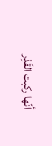أنّها ركبت القَذِر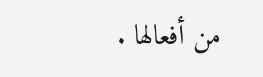من أفعالها .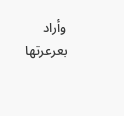وأراد بعرعرتها